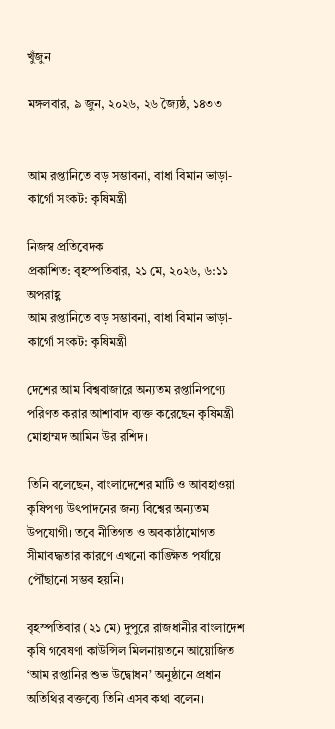খুঁজুন

মঙ্গলবার, ৯ জুন, ২০২৬, ২৬ জ্যৈষ্ঠ, ১৪৩৩


আম রপ্তানিতে বড় সম্ভাবনা, বাধা বিমান ভাড়া-কার্গো সংকট: কৃষিমন্ত্রী

নিজস্ব প্রতিবেদক
প্রকাশিত: বৃহস্পতিবার, ২১ মে, ২০২৬, ৬:১১ অপরাহ্ণ
আম রপ্তানিতে বড় সম্ভাবনা, বাধা বিমান ভাড়া-কার্গো সংকট: কৃষিমন্ত্রী

দেশের আম বিশ্ববাজারে অন্যতম রপ্তানিপণ্যে পরিণত করার আশাবাদ ব্যক্ত করেছেন কৃষিমন্ত্রী মোহাম্মদ আমিন উর রশিদ।

তিনি বলেছেন, বাংলাদেশের মাটি ও আবহাওয়া কৃষিপণ্য উৎপাদনের জন্য বিশ্বের অন্যতম উপযোগী। তবে নীতিগত ও অবকাঠামোগত সীমাবদ্ধতার কারণে এখনো কাঙ্ক্ষিত পর্যায়ে পৌঁছানো সম্ভব হয়নি।

বৃহস্পতিবার (২১ মে) দুপুরে রাজধানীর বাংলাদেশ কৃষি গবেষণা কাউন্সিল মিলনায়তনে আয়োজিত ‘আম রপ্তানির শুভ উদ্বোধন’ অনুষ্ঠানে প্রধান অতিথির বক্তব্যে তিনি এসব কথা বলেন।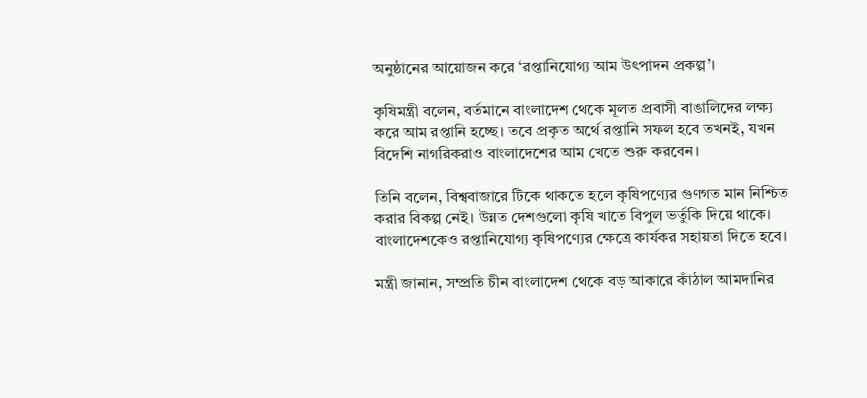অনুষ্ঠানের আয়োজন করে ‘রপ্তানিযোগ্য আম উৎপাদন প্রকল্প’।

কৃষিমন্ত্রী বলেন, বর্তমানে বাংলাদেশ থেকে মূলত প্রবাসী বাঙালিদের লক্ষ্য করে আম রপ্তানি হচ্ছে। তবে প্রকৃত অর্থে রপ্তানি সফল হবে তখনই, যখন বিদেশি নাগরিকরাও বাংলাদেশের আম খেতে শুরু করবেন।

তিনি বলেন, বিশ্ববাজারে টিকে থাকতে হলে কৃষিপণ্যের গুণগত মান নিশ্চিত করার বিকল্প নেই। উন্নত দেশগুলো কৃষি খাতে বিপুল ভর্তুকি দিয়ে থাকে। বাংলাদেশকেও রপ্তানিযোগ্য কৃষিপণ্যের ক্ষেত্রে কার্যকর সহায়তা দিতে হবে।

মন্ত্রী জানান, সম্প্রতি চীন বাংলাদেশ থেকে বড় আকারে কাঁঠাল আমদানির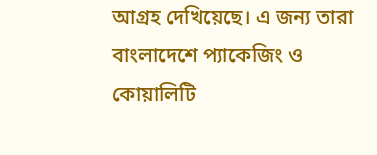আগ্রহ দেখিয়েছে। এ জন্য তারা বাংলাদেশে প্যাকেজিং ও কোয়ালিটি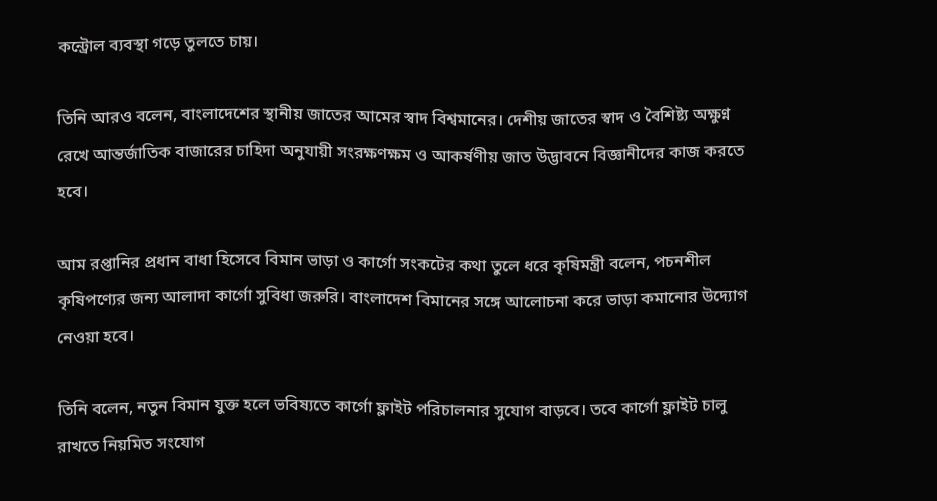কন্ট্রোল ব্যবস্থা গড়ে তুলতে চায়।

তিনি আরও বলেন, বাংলাদেশের স্থানীয় জাতের আমের স্বাদ বিশ্বমানের। দেশীয় জাতের স্বাদ ও বৈশিষ্ট্য অক্ষুণ্ন রেখে আন্তর্জাতিক বাজারের চাহিদা অনুযায়ী সংরক্ষণক্ষম ও আকর্ষণীয় জাত উদ্ভাবনে বিজ্ঞানীদের কাজ করতে হবে।

আম রপ্তানির প্রধান বাধা হিসেবে বিমান ভাড়া ও কার্গো সংকটের কথা তুলে ধরে কৃষিমন্ত্রী বলেন, পচনশীল কৃষিপণ্যের জন্য আলাদা কার্গো সুবিধা জরুরি। বাংলাদেশ বিমানের সঙ্গে আলোচনা করে ভাড়া কমানোর উদ্যোগ নেওয়া হবে।

তিনি বলেন, নতুন বিমান যুক্ত হলে ভবিষ্যতে কার্গো ফ্লাইট পরিচালনার সুযোগ বাড়বে। তবে কার্গো ফ্লাইট চালু রাখতে নিয়মিত সংযোগ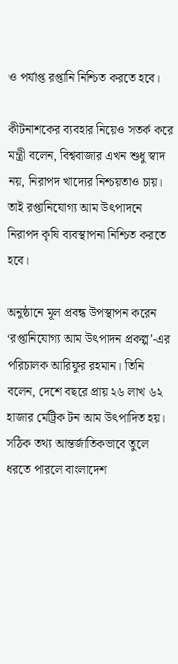ও পর্যাপ্ত রপ্তানি নিশ্চিত করতে হবে।

কীটনাশকের ব্যবহার নিয়েও সতর্ক করে মন্ত্রী বলেন, বিশ্ববাজার এখন শুধু স্বাদ নয়, নিরাপদ খাদ্যের নিশ্চয়তাও চায়। তাই রপ্তানিযোগ্য আম উৎপাদনে নিরাপদ কৃষি ব্যবস্থাপনা নিশ্চিত করতে হবে।

অনুষ্ঠানে মূল প্রবন্ধ উপস্থাপন করেন ‘রপ্তানিযোগ্য আম উৎপাদন প্রকল্প’-এর পরিচালক আরিফুর রহমান। তিনি বলেন, দেশে বছরে প্রায় ২৬ লাখ ৬২ হাজার মেট্রিক টন আম উৎপাদিত হয়। সঠিক তথ্য আন্তর্জাতিকভাবে তুলে ধরতে পারলে বাংলাদেশ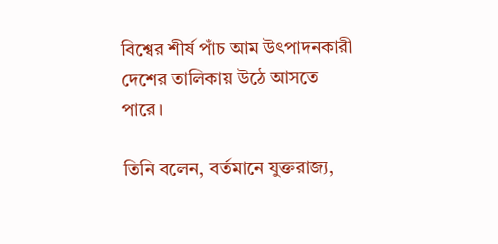বিশ্বের শীর্ষ পাঁচ আম উৎপাদনকারী দেশের তালিকায় উঠে আসতে পারে।

তিনি বলেন, বর্তমানে যুক্তরাজ্য,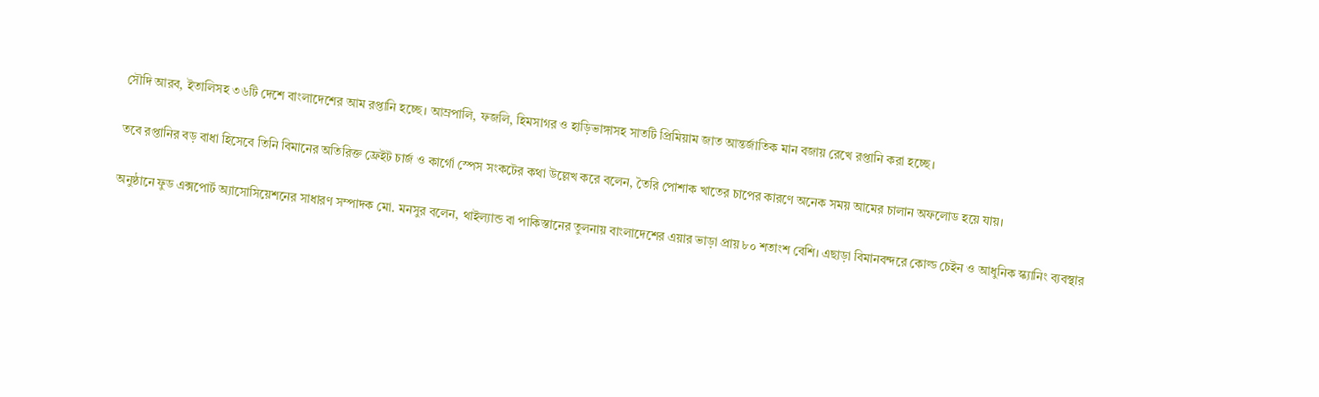সৌদি আরব, ইতালিসহ ৩৬টি দেশে বাংলাদেশের আম রপ্তানি হচ্ছে। আম্রপালি, ফজলি, হিমসাগর ও হাড়িভাঙ্গাসহ সাতটি প্রিমিয়াম জাত আন্তর্জাতিক মান বজায় রেখে রপ্তানি করা হচ্ছে।

তবে রপ্তানির বড় বাধা হিসেবে তিনি বিমানের অতিরিক্ত ফ্রেইট চার্জ ও কার্গো স্পেস সংকটের কথা উল্লেখ করে বলেন, তৈরি পোশাক খাতের চাপের কারণে অনেক সময় আমের চালান অফলোড হয়ে যায়।

অনুষ্ঠানে ফুড এক্সপোর্ট অ্যাসোসিয়েশনের সাধারণ সম্পাদক মো. মনসুর বলেন, থাইল্যান্ড বা পাকিস্তানের তুলনায় বাংলাদেশের এয়ার ভাড়া প্রায় ৮০ শতাংশ বেশি। এছাড়া বিমানবন্দরে কোল্ড চেইন ও আধুনিক স্ক্যানিং ব্যবস্থার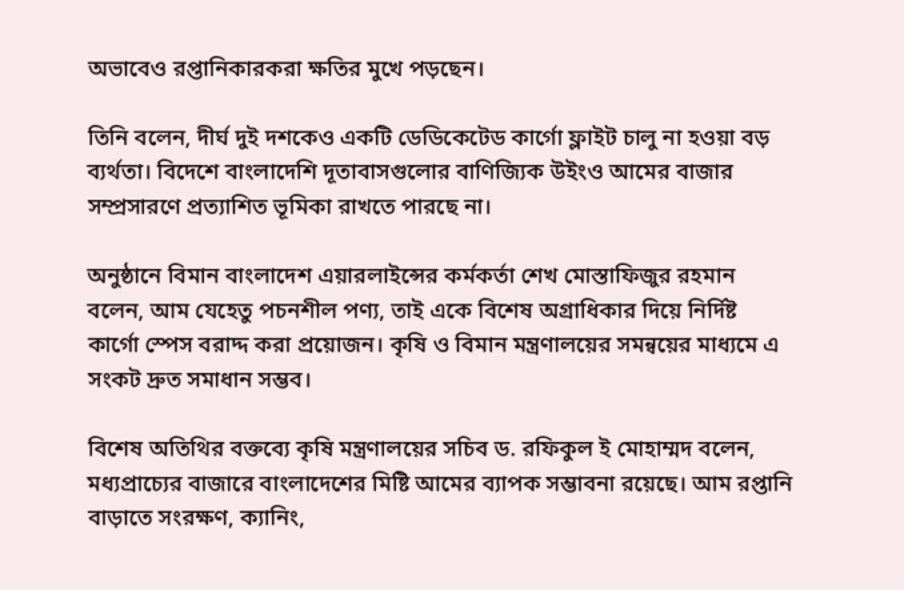অভাবেও রপ্তানিকারকরা ক্ষতির মুখে পড়ছেন।

তিনি বলেন, দীর্ঘ দুই দশকেও একটি ডেডিকেটেড কার্গো ফ্লাইট চালু না হওয়া বড় ব্যর্থতা। বিদেশে বাংলাদেশি দূতাবাসগুলোর বাণিজ্যিক উইংও আমের বাজার সম্প্রসারণে প্রত্যাশিত ভূমিকা রাখতে পারছে না।

অনুষ্ঠানে বিমান বাংলাদেশ এয়ারলাইন্সের কর্মকর্তা শেখ মোস্তাফিজুর রহমান বলেন, আম যেহেতু পচনশীল পণ্য, তাই একে বিশেষ অগ্রাধিকার দিয়ে নির্দিষ্ট কার্গো স্পেস বরাদ্দ করা প্রয়োজন। কৃষি ও বিমান মন্ত্রণালয়ের সমন্বয়ের মাধ্যমে এ সংকট দ্রুত সমাধান সম্ভব।

বিশেষ অতিথির বক্তব্যে কৃষি মন্ত্রণালয়ের সচিব ড. রফিকুল ই মোহাম্মদ বলেন, মধ্যপ্রাচ্যের বাজারে বাংলাদেশের মিষ্টি আমের ব্যাপক সম্ভাবনা রয়েছে। আম রপ্তানি বাড়াতে সংরক্ষণ, ক্যানিং,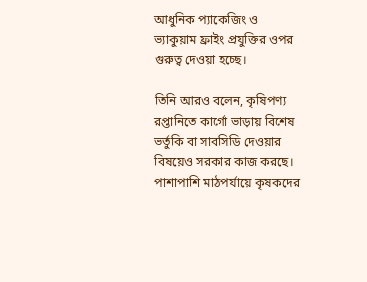আধুনিক প্যাকেজিং ও ভ্যাকুয়াম ফ্রাইং প্রযুক্তির ওপর গুরুত্ব দেওয়া হচ্ছে।

তিনি আরও বলেন, কৃষিপণ্য রপ্তানিতে কার্গো ভাড়ায় বিশেষ ভর্তুকি বা সাবসিডি দেওয়ার বিষয়েও সরকার কাজ করছে। পাশাপাশি মাঠপর্যায়ে কৃষকদের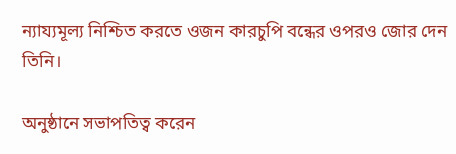ন্যায্যমূল্য নিশ্চিত করতে ওজন কারচুপি বন্ধের ওপরও জোর দেন তিনি।

অনুষ্ঠানে সভাপতিত্ব করেন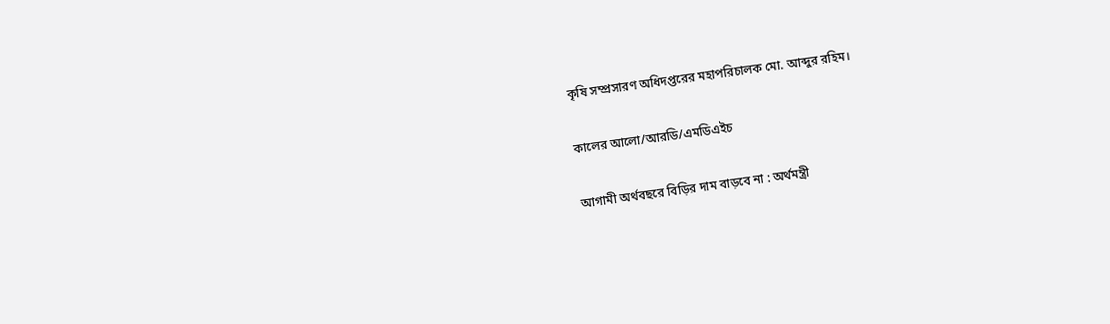কৃষি সম্প্রসারণ অধিদপ্তরের মহাপরিচালক মো. আব্দুর রহিম।

কালের আলো/আরডি/এমডিএইচ

আগামী অর্থবছরে বিড়ির দাম বাড়বে না : অর্থমন্ত্রী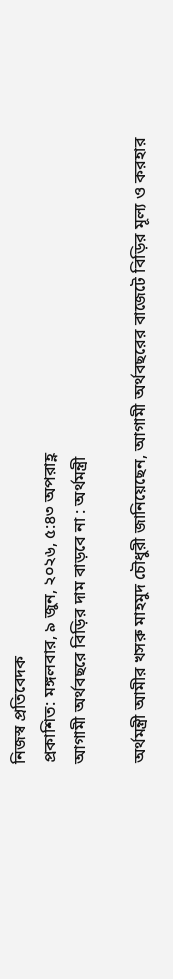নিজস্ব প্রতিবেদক
প্রকাশিত: মঙ্গলবার, ৯ জুন, ২০২৬, ৫:৪৩ অপরাহ্ণ
আগামী অর্থবছরে বিড়ির দাম বাড়বে না : অর্থমন্ত্রী

অর্থমন্ত্রী আমীর খসরু মাহমুদ চৌধুরী জানিয়েছেন, আগামী অর্থবছরের বাজেটে বিড়ির মূল্য ও করহার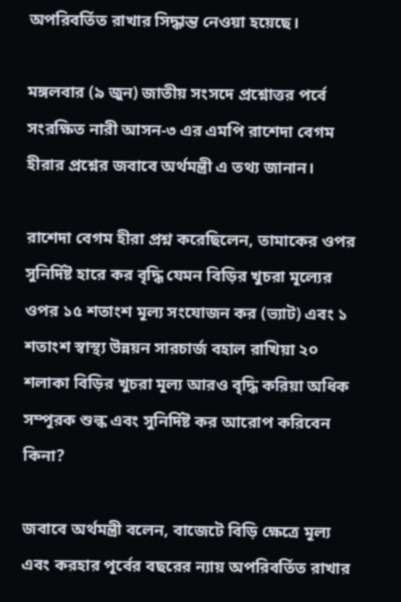অপরিবর্তিত রাখার সিদ্ধান্ত নেওয়া হয়েছে।

মঙ্গলবার (৯ জুন) জাতীয় সংসদে প্রশ্নোত্তর পর্বে সংরক্ষিত নারী আসন-৩ এর এমপি রাশেদা বেগম হীরার প্রশ্নের জবাবে অর্থমন্ত্রী এ তথ্য জানান।

রাশেদা বেগম হীরা প্রশ্ন করেছিলেন, তামাকের ওপর সুনির্দিষ্ট হারে কর বৃদ্ধি যেমন বিড়ির খুচরা মূল্যের ওপর ১৫ শতাংশ মূল্য সংযোজন কর (ভ্যাট) এবং ১ শতাংশ স্বাস্থ্য উন্নয়ন সারচার্জ বহাল রাখিয়া ২০ শলাকা বিড়ির খুচরা মূল্য আরও বৃদ্ধি করিয়া অধিক সম্পূরক শুল্ক এবং সুনির্দিষ্ট কর আরোপ করিবেন কিনা?

জবাবে অর্থমন্ত্রী বলেন, বাজেটে বিড়ি ক্ষেত্রে মূল্য এবং করহার পূর্বের বছরের ন্যায় অপরিবর্তিত রাখার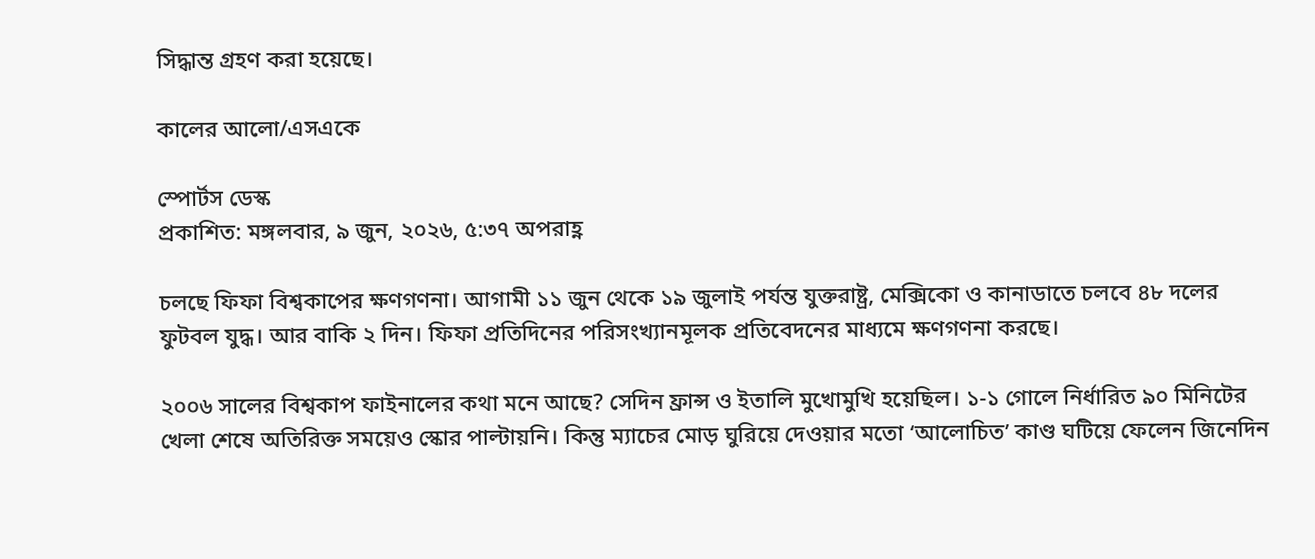সিদ্ধান্ত গ্রহণ করা হয়েছে।

কালের আলো/এসএকে

স্পোর্টস ডেস্ক
প্রকাশিত: মঙ্গলবার, ৯ জুন, ২০২৬, ৫:৩৭ অপরাহ্ণ

চলছে ফিফা বিশ্বকাপের ক্ষণগণনা। আগামী ১১ জুন থেকে ১৯ জুলাই পর্যন্ত যুক্তরাষ্ট্র, মেক্সিকো ও কানাডাতে চলবে ৪৮ দলের ফুটবল যুদ্ধ। আর বাকি ২ দিন। ফিফা প্রতিদিনের পরিসংখ্যানমূলক প্রতিবেদনের মাধ্যমে ক্ষণগণনা করছে।

২০০৬ সালের বিশ্বকাপ ফাইনালের কথা মনে আছে? সেদিন ফ্রান্স ও ইতালি মুখোমুখি হয়েছিল। ১-১ গোলে নির্ধারিত ৯০ মিনিটের খেলা শেষে অতিরিক্ত সময়েও স্কোর পাল্টায়নি। কিন্তু ম্যাচের মোড় ঘুরিয়ে দেওয়ার মতো ‘আলোচিত’ কাণ্ড ঘটিয়ে ফেলেন জিনেদিন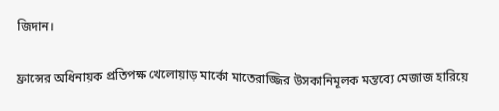জিদান।

ফ্রান্সের অধিনায়ক প্রতিপক্ষ খেলোয়াড় মার্কো মাতেরাজ্জির উসকানিমূলক মন্তব্যে মেজাজ হারিয়ে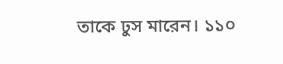তাকে ঢুস মারেন। ১১০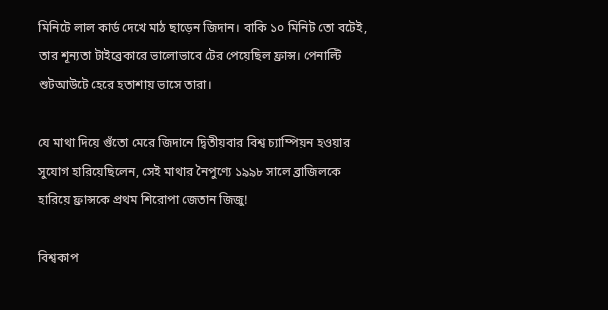মিনিটে লাল কার্ড দেখে মাঠ ছাড়েন জিদান। বাকি ১০ মিনিট তো বটেই, তার শূন্যতা টাইব্রেকারে ভালোভাবে টের পেয়েছিল ফ্রান্স। পেনাল্টি শুটআউটে হেরে হতাশায় ভাসে তারা।

যে মাথা দিয়ে গুঁতো মেরে জিদানে দ্বিতীয়বার বিশ্ব চ্যাম্পিয়ন হওয়ার সুযোগ হারিয়েছিলেন, সেই মাথার নৈপুণ্যে ১৯৯৮ সালে ব্রাজিলকে হারিয়ে ফ্রান্সকে প্রথম শিরোপা জেতান জিজু!

বিশ্বকাপ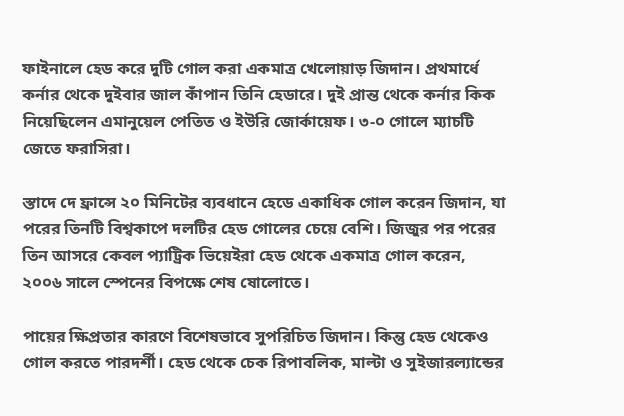ফাইনালে হেড করে দুটি গোল করা একমাত্র খেলোয়াড় জিদান। প্রথমার্ধে কর্নার থেকে দুইবার জাল কাঁপান তিনি হেডারে। দুই প্রান্ত থেকে কর্নার কিক নিয়েছিলেন এমানুয়েল পেতিত ও ইউরি জোর্কায়েফ। ৩-০ গোলে ম্যাচটি জেতে ফরাসিরা।

স্তাদে দে ফ্রান্সে ২০ মিনিটের ব্যবধানে হেডে একাধিক গোল করেন জিদান, যা পরের তিনটি বিশ্বকাপে দলটির হেড গোলের চেয়ে বেশি। জিজুর পর পরের তিন আসরে কেবল প্যাট্রিক ভিয়েইরা হেড থেকে একমাত্র গোল করেন, ২০০৬ সালে স্পেনের বিপক্ষে শেষ ষোলোতে।

পায়ের ক্ষিপ্রতার কারণে বিশেষভাবে সুপরিচিত জিদান। কিন্তু হেড থেকেও গোল করতে পারদর্শী। হেড থেকে চেক রিপাবলিক, মাল্টা ও সুইজারল্যান্ডের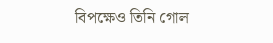বিপক্ষেও তিনি গোল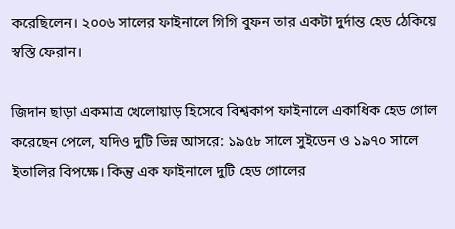করেছিলেন। ২০০৬ সালের ফাইনালে গিগি বুফন তার একটা দুর্দান্ত হেড ঠেকিয়ে স্বস্তি ফেরান।

জিদান ছাড়া একমাত্র খেলোয়াড় হিসেবে বিশ্বকাপ ফাইনালে একাধিক হেড গোল করেছেন পেলে, যদিও দুটি ভিন্ন আসরে: ১৯৫৮ সালে সুইডেন ও ১৯৭০ সালে ইতালির বিপক্ষে। কিন্তু এক ফাইনালে দুটি হেড গোলের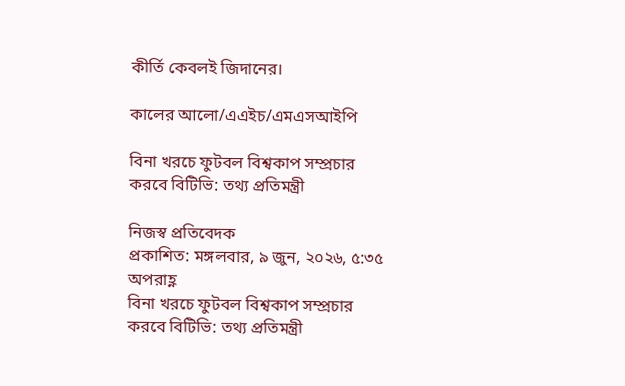কীর্তি কেবলই জিদানের।

কালের আলো/এএইচ/এমএসআইপি

বিনা খরচে ফুটবল বিশ্বকাপ সম্প্রচার করবে বিটিভি: তথ্য প্রতিমন্ত্রী

নিজস্ব প্রতিবেদক
প্রকাশিত: মঙ্গলবার, ৯ জুন, ২০২৬, ৫:৩৫ অপরাহ্ণ
বিনা খরচে ফুটবল বিশ্বকাপ সম্প্রচার করবে বিটিভি: তথ্য প্রতিমন্ত্রী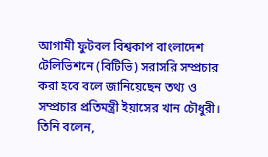আগামী ফুটবল বিশ্বকাপ বাংলাদেশ টেলিভিশনে (বিটিভি) সরাসরি সম্প্রচার করা হবে বলে জানিয়েছেন তথ্য ও সম্প্রচার প্রতিমন্ত্রী ইয়াসের খান চৌধুরী। তিনি বলেন,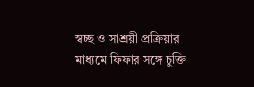স্বচ্ছ ও সাশ্রয়ী প্রক্রিয়ার মাধ্যমে ফিফার সঙ্গে চুক্তি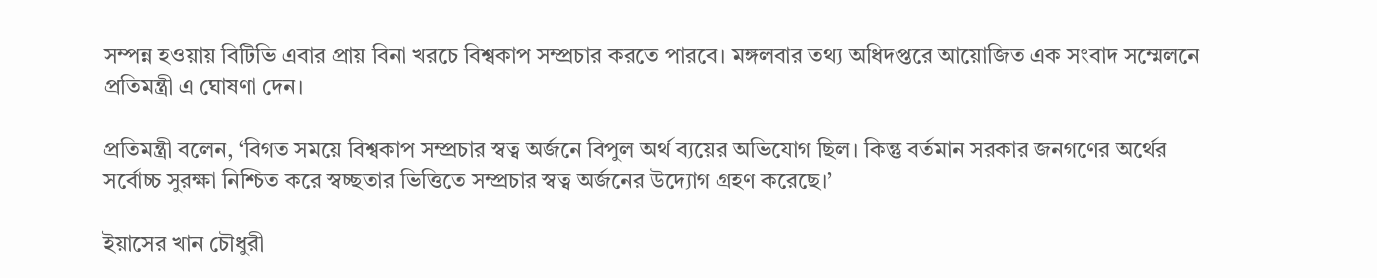সম্পন্ন হওয়ায় বিটিভি এবার প্রায় বিনা খরচে বিশ্বকাপ সম্প্রচার করতে পারবে। মঙ্গলবার তথ্য অধিদপ্তরে আয়োজিত এক সংবাদ সম্মেলনে প্রতিমন্ত্রী এ ঘোষণা দেন।

প্রতিমন্ত্রী বলেন, ‘বিগত সময়ে বিশ্বকাপ সম্প্রচার স্বত্ব অর্জনে বিপুল অর্থ ব্যয়ের অভিযোগ ছিল। কিন্তু বর্তমান সরকার জনগণের অর্থের সর্বোচ্চ সুরক্ষা নিশ্চিত করে স্বচ্ছতার ভিত্তিতে সম্প্রচার স্বত্ব অর্জনের উদ্যোগ গ্রহণ করেছে।’

ইয়াসের খান চৌধুরী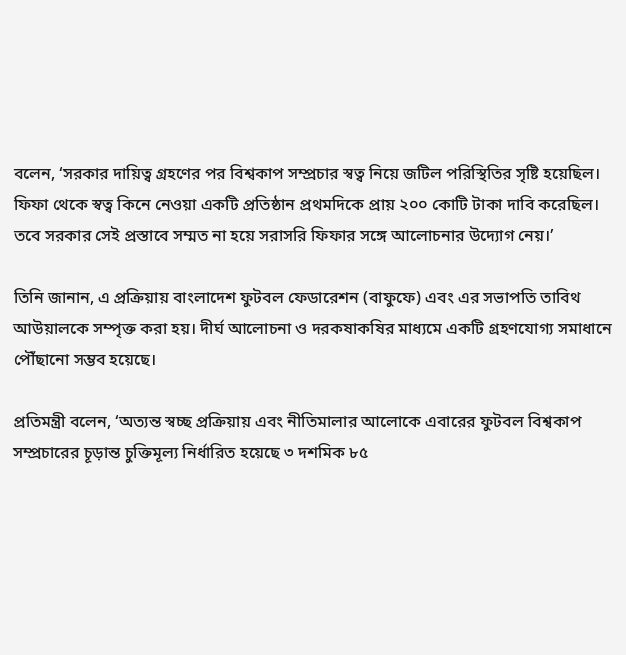বলেন, ‘সরকার দায়িত্ব গ্রহণের পর বিশ্বকাপ সম্প্রচার স্বত্ব নিয়ে জটিল পরিস্থিতির সৃষ্টি হয়েছিল। ফিফা থেকে স্বত্ব কিনে নেওয়া একটি প্রতিষ্ঠান প্রথমদিকে প্রায় ২০০ কোটি টাকা দাবি করেছিল। তবে সরকার সেই প্রস্তাবে সম্মত না হয়ে সরাসরি ফিফার সঙ্গে আলোচনার উদ্যোগ নেয়।’

তিনি জানান, এ প্রক্রিয়ায় বাংলাদেশ ফুটবল ফেডারেশন (বাফুফে) এবং এর সভাপতি তাবিথ আউয়ালকে সম্পৃক্ত করা হয়। দীর্ঘ আলোচনা ও দরকষাকষির মাধ্যমে একটি গ্রহণযোগ্য সমাধানে পৌঁছানো সম্ভব হয়েছে।

প্রতিমন্ত্রী বলেন, ‘অত্যন্ত স্বচ্ছ প্রক্রিয়ায় এবং নীতিমালার আলোকে এবারের ফুটবল বিশ্বকাপ সম্প্রচারের চূড়ান্ত চুক্তিমূল্য নির্ধারিত হয়েছে ৩ দশমিক ৮৫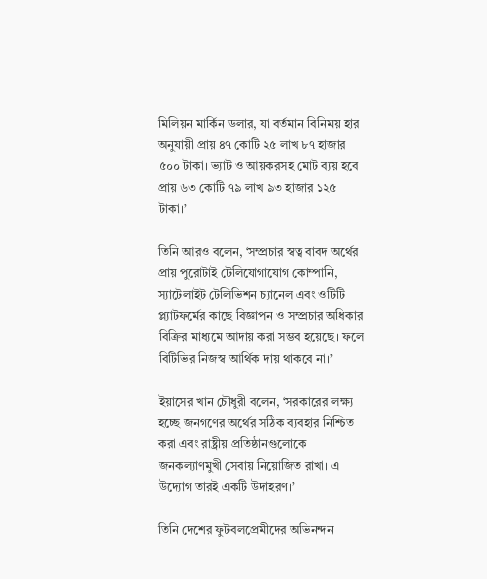মিলিয়ন মার্কিন ডলার, যা বর্তমান বিনিময় হার অনুযায়ী প্রায় ৪৭ কোটি ২৫ লাখ ৮৭ হাজার ৫০০ টাকা। ভ্যাট ও আয়করসহ মোট ব্যয় হবে প্রায় ৬৩ কোটি ৭৯ লাখ ৯৩ হাজার ১২৫ টাকা।’

তিনি আরও বলেন, ‘সম্প্রচার স্বত্ব বাবদ অর্থের প্রায় পুরোটাই টেলিযোগাযোগ কোম্পানি, স্যাটেলাইট টেলিভিশন চ্যানেল এবং ওটিটি প্ল্যাটফর্মের কাছে বিজ্ঞাপন ও সম্প্রচার অধিকার বিক্রির মাধ্যমে আদায় করা সম্ভব হয়েছে। ফলে বিটিভির নিজস্ব আর্থিক দায় থাকবে না।’

ইয়াসের খান চৌধুরী বলেন, ‘সরকারের লক্ষ্য হচ্ছে জনগণের অর্থের সঠিক ব্যবহার নিশ্চিত করা এবং রাষ্ট্রীয় প্রতিষ্ঠানগুলোকে জনকল্যাণমুখী সেবায় নিয়োজিত রাখা। এ উদ্যোগ তারই একটি উদাহরণ।’

তিনি দেশের ফুটবলপ্রেমীদের অভিনন্দন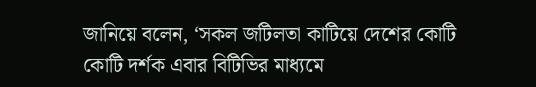জানিয়ে বলেন, ‘সকল জটিলতা কাটিয়ে দেশের কোটি কোটি দর্শক এবার বিটিভির মাধ্যমে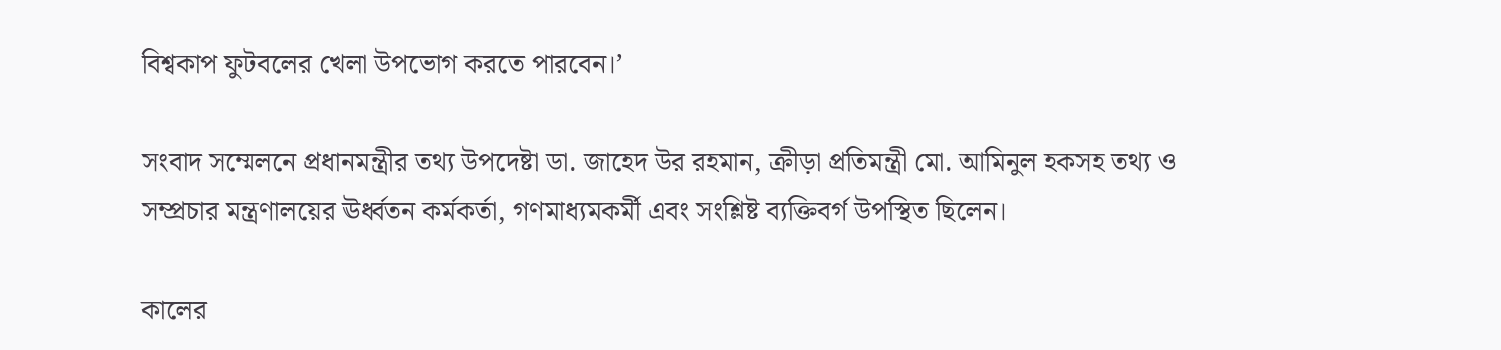বিশ্বকাপ ফুটবলের খেলা উপভোগ করতে পারবেন।’

সংবাদ সম্মেলনে প্রধানমন্ত্রীর তথ্য উপদেষ্টা ডা. জাহেদ উর রহমান, ক্রীড়া প্রতিমন্ত্রী মো. আমিনুল হকসহ তথ্য ও সম্প্রচার মন্ত্রণালয়ের ঊর্ধ্বতন কর্মকর্তা, গণমাধ্যমকর্মী এবং সংশ্লিষ্ট ব্যক্তিবর্গ উপস্থিত ছিলেন।

কালের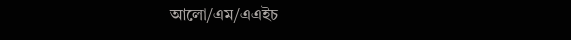আলো/এম/এএইচ